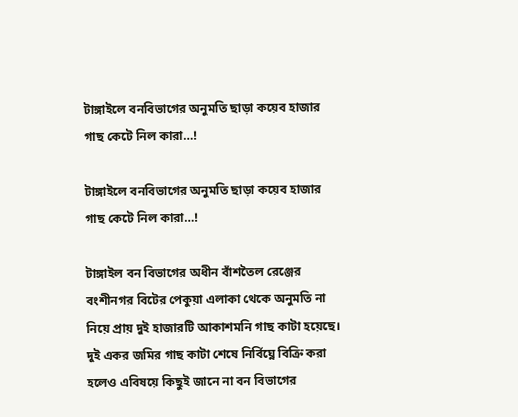টাঙ্গাইলে বনবিভাগের অনুমতি ছাড়া কয়েব হাজার গাছ কেটে নিল কারা…!

টাঙ্গাইলে বনবিভাগের অনুমতি ছাড়া কয়েব হাজার গাছ কেটে নিল কারা…!

টাঙ্গাইল বন বিভাগের অধীন বাঁশতৈল রেঞ্জের বংশীনগর বিটের পেকুয়া এলাকা থেকে অনুমতি না নিয়ে প্রায় দুই হাজারটি আকাশমনি গাছ কাটা হয়েছে। দুই একর জমির গাছ কাটা শেষে নির্বিঘ্নে বিক্রি করা হলেও এবিষয়ে কিছুই জানে না বন বিভাগের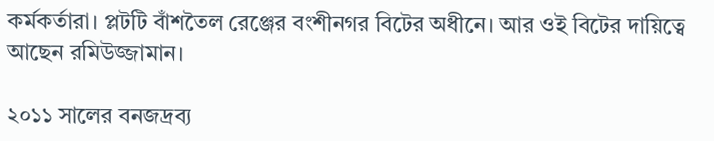কর্মকর্তারা। প্লটটি বাঁশতৈল রেঞ্জের বংশীনগর বিটের অধীনে। আর ওই বিটের দায়িত্বে আছেন রমিউজ্জামান।

২০১১ সালের বনজদ্রব্য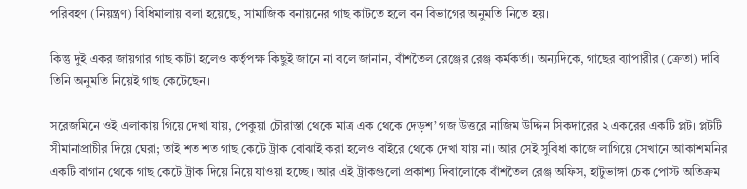পরিবহণ (নিয়ন্ত্রণ) বিধিমালায় বলা হয়েছে, সামাজিক বনায়নের গাছ কাটতে হলে বন বিভাগের অনুমতি নিতে হয়।

কিন্তু দুই একর জায়গার গাছ কাটা হলেও কর্তৃপক্ষ কিছুই জানে না বলে জানান, বাঁশতৈল রেঞ্জের রেঞ্জ কর্মকর্তা। অন্যদিকে, গাছের ব্যাপারীর (ক্রেতা) দাবি তিনি অনুমতি নিয়েই গাছ কেটেছেন।

সরেজমিনে ওই এলাকায় গিয়ে দেখা যায়, পেকুয়া চৌরাস্তা থেকে মাত্র এক থেকে দেড়শ’ গজ উত্তরে নাজিম উদ্দিন সিকদারের ২ একরের একটি প্লট। প্লটটি সীমানাপ্রাচীর দিয়ে ঘেরা; তাই শত শত গাছ কেটে ট্রাক বোঝাই করা হলেও বাইরে থেকে দেখা যায় না। আর সেই সুবিধা কাজে লাগিয়ে সেখানে আকাশমনির একটি বাগান থেকে গাছ কেটে ট্রাক দিয়ে নিয়ে যাওয়া হচ্ছে। আর এই ট্রাকগুলো প্রকাশ্য দিবালোকে বাঁশতৈল রেঞ্জ অফিস, হাটুভাঙ্গা চেক পোস্ট অতিক্রম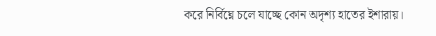করে নির্বিঘ্নে চলে যাচ্ছে কোন অদৃশ্য হাতের ইশারায়।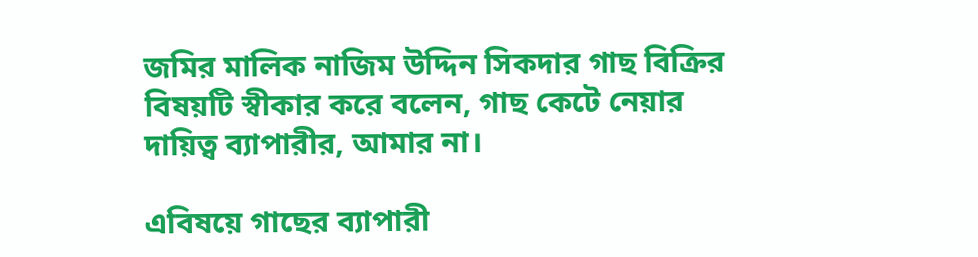জমির মালিক নাজিম উদ্দিন সিকদার গাছ বিক্রির বিষয়টি স্বীকার করে বলেন, গাছ কেটে নেয়ার দায়িত্ব ব্যাপারীর, আমার না।

এবিষয়ে গাছের ব্যাপারী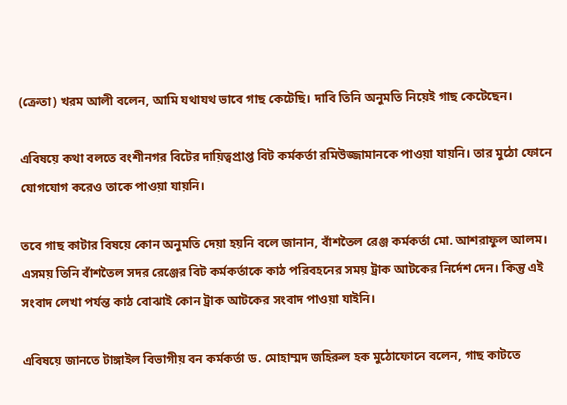(ক্রেতা) খরম আলী বলেন, আমি যথাযথ ভাবে গাছ কেটেছি। দাবি তিনি অনুমতি নিয়েই গাছ কেটেছেন।

এবিষয়ে কথা বলতে বংশীনগর বিটের দায়িত্বপ্রাপ্ত বিট কর্মকর্তা রমিউজ্জামানকে পাওয়া যায়নি। তার মুঠো ফোনে যোগযোগ করেও তাকে পাওয়া যায়নি।

তবে গাছ কাটার বিষয়ে কোন অনুমতি দেয়া হয়নি বলে জানান, বাঁশতৈল রেঞ্জ কর্মকর্তা মো. আশরাফুল আলম। এসময় তিনি বাঁশতৈল সদর রেঞ্জের বিট কর্মকর্তাকে কাঠ পরিবহনের সময় ট্রাক আটকের নির্দেশ দেন। কিন্তু এই সংবাদ লেখা পর্যন্ত কাঠ বোঝাই কোন ট্রাক আটকের সংবাদ পাওয়া যাইনি।

এবিষয়ে জানতে টাঙ্গাইল বিভাগীয় বন কর্মকর্তা ড. মোহাম্মদ জহিরুল হক মুঠোফোনে বলেন, গাছ কাটতে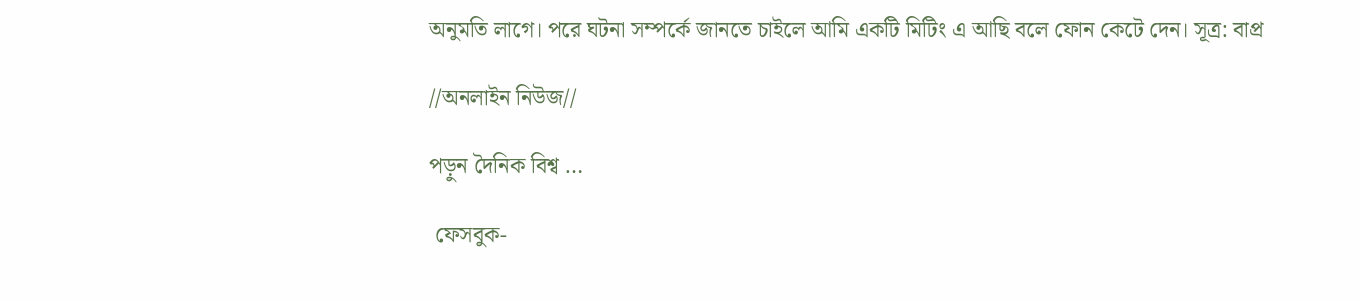অনুমতি লাগে। পরে ঘটনা সম্পর্কে জানতে চাইলে আমি একটি মিটিং এ আছি বলে ফোন কেটে দেন। সূত্র: বাপ্র

//অনলাইন নিউজ//

পড়ুন দৈনিক বিশ্ব …

 ফেসবুক-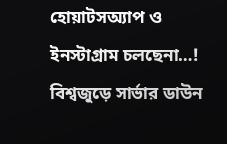হোয়াটসঅ্যাপ ও ইনস্টাগ্রাম চলছেনা…! বিশ্বজুড়ে সার্ভার ডাউন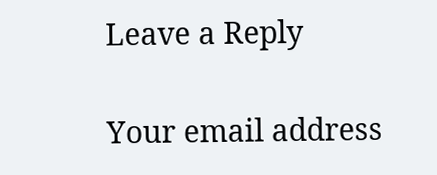Leave a Reply

Your email address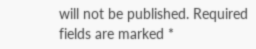will not be published. Required fields are marked *